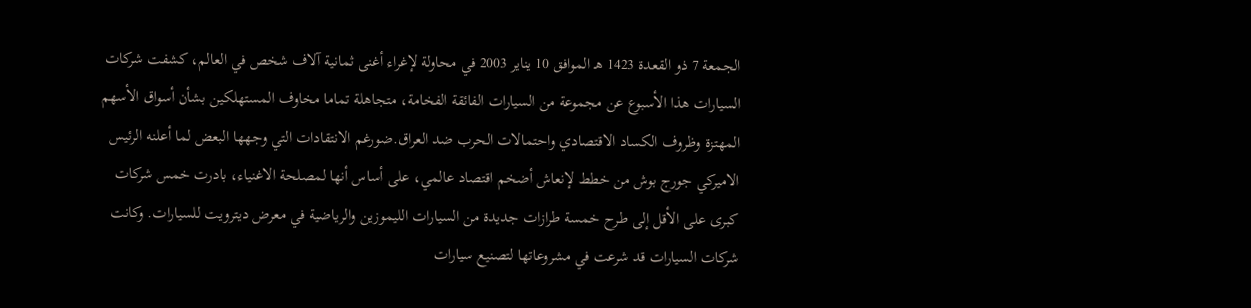الجمعة 7 ذو القعدة 1423 هـ الموافق 10 يناير 2003 في محاولة لإغراء أغنى ثمانية آلاف شخص في العالم، كشفت شركات السيارات هذا الأسبوع عن مجموعة من السيارات الفائقة الفخامة، متجاهلة تماما مخاوف المستهلكين بشأن أسواق الأسهم المهتزة وظروف الكساد الاقتصادي واحتمالات الحرب ضد العراق.ضورغم الانتقادات التي وجهها البعض لما أعلنه الرئيس الاميركي جورج بوش من خطط لإنعاش أضخم اقتصاد عالمي، على أساس أنها لمصلحة الاغنياء، بادرت خمس شركات كبرى على الأقل إلى طرح خمسة طرازات جديدة من السيارات الليموزين والرياضية في معرض ديترويت للسيارات. وكانت شركات السيارات قد شرعت في مشروعاتها لتصنيع سيارات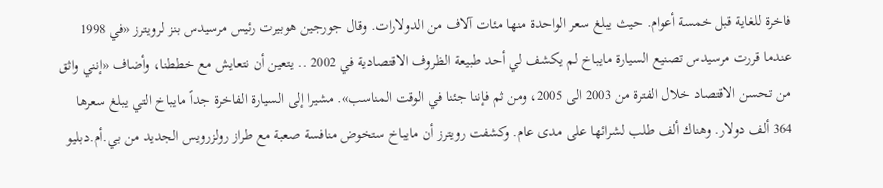فاخرة للغاية قبل خمسة أعوام. حيث يبلغ سعر الواحدة منها مئات آلاف من الدولارات. وقال جورجين هوبيرت رئيس مرسيدس بنز لرويترز «في 1998 عندما قررت مرسيدس تصنيع السيارة مايباخ لم يكشف لي أحد طبيعة الظروف الاقتصادية في 2002 .. يتعين أن نتعايش مع خططنا، وأضاف «إنني واثق من تحسن الاقتصاد خلال الفترة من 2003 الى 2005، ومن ثم فإننا جئنا في الوقت المناسب». مشيرا إلى السيارة الفاخرة جداً مايباخ التي يبلغ سعرها 364 ألف دولار. وهناك ألف طلب لشرائها على مدى عام. وكشفت رويترز أن مايباخ ستخوض منافسة صعبة مع طراز رولزرويس الجديد من بي.أم.دبليو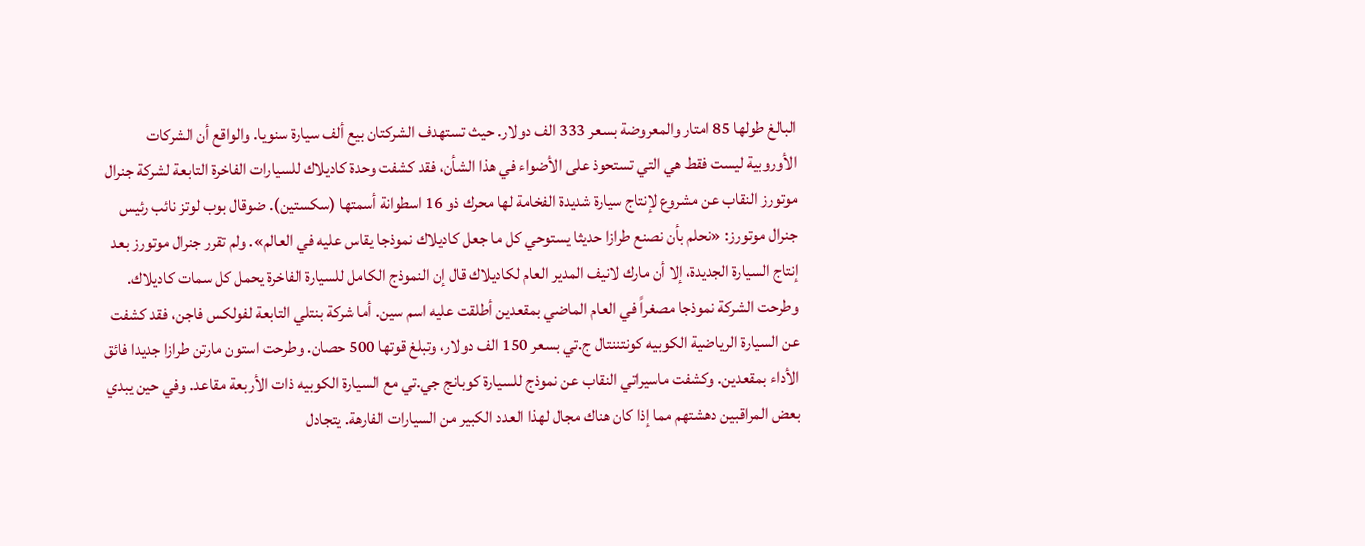البالغ طولها 85 امتار والمعروضة بسعر 333 الف دولار. حيث تستهدف الشركتان بيع ألف سيارة سنويا. والواقع أن الشركات الأوروبية ليست فقط هي التي تستحوذ على الأضواء في هذا الشأن، فقد كشفت وحدة كاديلاك للسيارات الفاخرة التابعة لشركة جنرال موتورز النقاب عن مشروع لإنتاج سيارة شديدة الفخامة لها محرك ذو 16 اسطوانة أسمتها (سكستين). ضوقال بوب لوتز نائب رئيس جنرال موتورز: «نحلم بأن نصنع طرازا حديثا يستوحي كل ما جعل كاديلاك نموذجا يقاس عليه في العالم». ولم تقرر جنرال موتورز بعد إنتاج السيارة الجديدة، إلا أن مارك لانيف المدير العام لكاديلاك قال إن النموذج الكامل للسيارة الفاخرة يحمل كل سمات كاديلاك. وطرحت الشركة نموذجا مصغراً في العام الماضي بمقعدين أطلقت عليه اسم سين. أما شركة بنتلي التابعة لفولكس فاجن، فقد كشفت عن السيارة الرياضية الكوبيه كونتننتال ج.تي بسعر 150 الف دولار، وتبلغ قوتها 500 حصان. وطرحت استون مارتن طرازا جديدا فائق الأداء بمقعدين. وكشفت ماسيراتي النقاب عن نموذج للسيارة كوبانج جي.تي مع السيارة الكوبيه ذات الأربعة مقاعد. وفي حين يبدي بعض المراقبين دهشتهم مما إذا كان هناك مجال لهذا العدد الكبير من السيارات الفارهة. يتجادل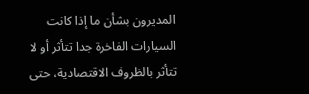المديرون بشأن ما إذا كانت السيارات الفاخرة جدا تتأثر أو لا تتأثر بالظروف الاقتصادية، حتى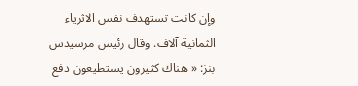وإن كانت تستهدف نفس الاثرياء الثمانية آلاف. وقال رئيس مرسيدس بنز: « هناك كثيرون يستطيعون دفع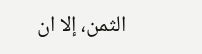الثمن، إلا ان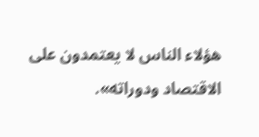هؤلاء الناس لا يعتمدون على الاقتصاد ودوراته».